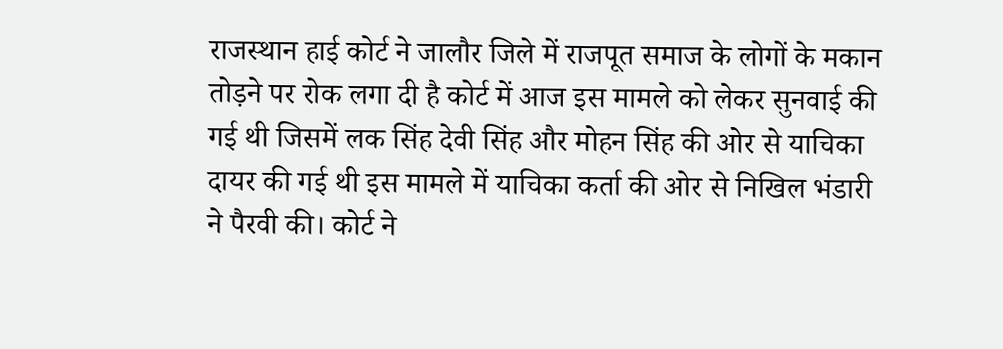राजस्थान हाई कोर्ट ने जालौर जिले में राजपूत समाज के लोगों के मकान तोड़ने पर रोक लगा दी है कोर्ट में आज इस मामले को लेकर सुनवाई की गई थी जिसमें लक सिंह देवी सिंह और मोहन सिंह की ओर से याचिका दायर की गई थी इस मामले में याचिका कर्ता की ओर से निखिल भंडारी ने पैरवी की। कोर्ट ने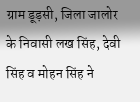ग्राम डूड़सी, जिला जालोर के निवासी लख सिंह, देवी सिंह व मोहन सिंह ने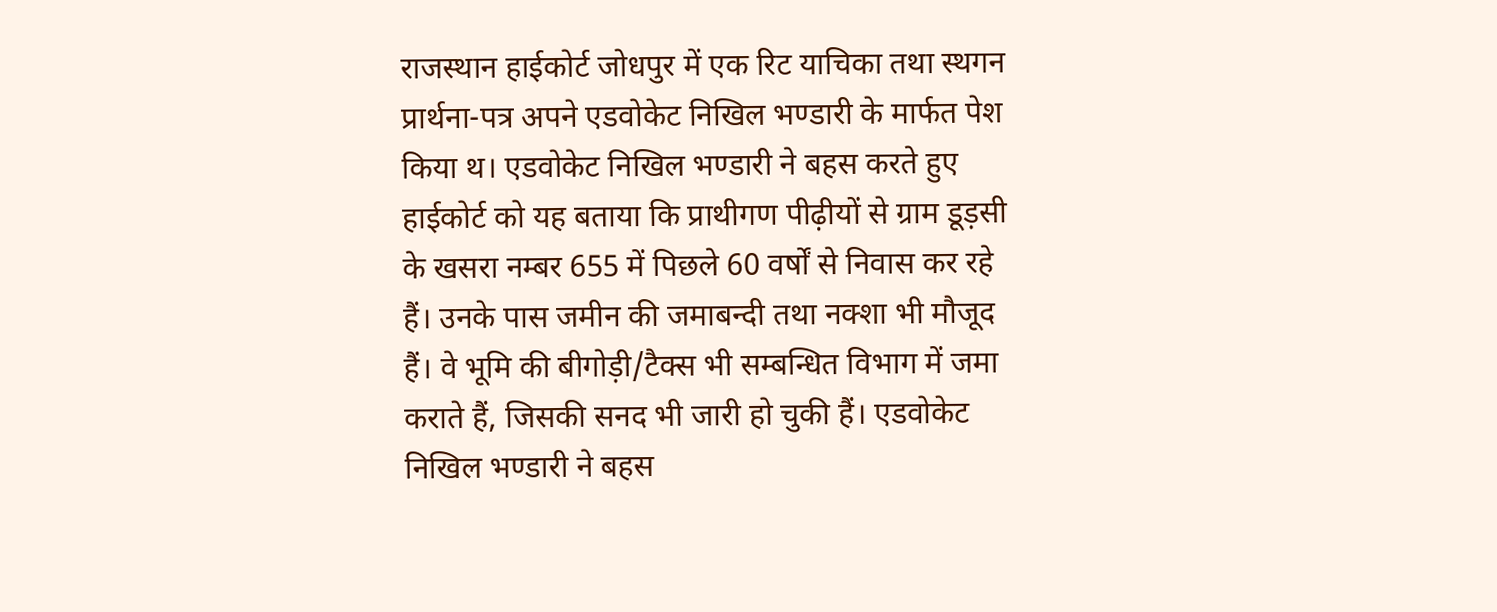राजस्थान हाईकोर्ट जोधपुर में एक रिट याचिका तथा स्थगन प्रार्थना-पत्र अपने एडवोकेट निखिल भण्डारी के मार्फत पेश किया थ। एडवोकेट निखिल भण्डारी ने बहस करते हुए हाईकोर्ट को यह बताया कि प्राथीगण पीढ़ीयों से ग्राम डूड़सी के खसरा नम्बर 655 में पिछले 60 वर्षों से निवास कर रहे हैं। उनके पास जमीन की जमाबन्दी तथा नक्शा भी मौजूद हैं। वे भूमि की बीगोड़ी/टैक्स भी सम्बन्धित विभाग में जमा कराते हैं, जिसकी सनद भी जारी हो चुकी हैं। एडवोकेट निखिल भण्डारी ने बहस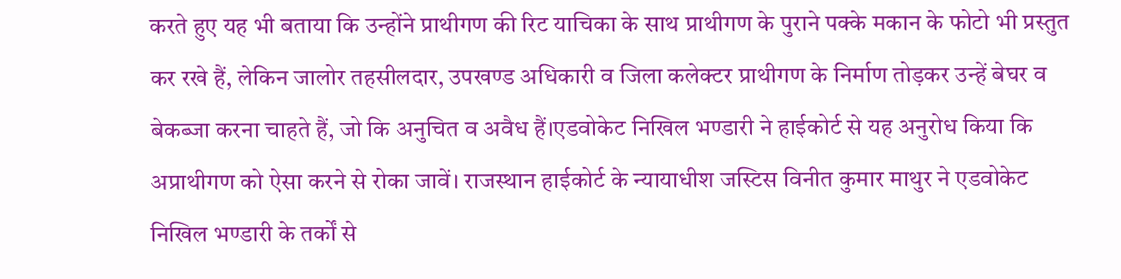करते हुए यह भी बताया कि उन्होंने प्राथीगण की रिट याचिका के साथ प्राथीगण के पुराने पक्के मकान के फोटो भी प्रस्तुत कर रखे हैं, लेकिन जालोर तहसीलदार, उपखण्ड अधिकारी व जिला कलेक्टर प्राथीगण के निर्माण तोड़कर उन्हें बेघर व बेकब्जा करना चाहते हैं, जो कि अनुचित व अवैध हैं।एडवोकेट निखिल भण्डारी ने हाईकोर्ट से यह अनुरोध किया कि अप्राथीगण को ऐसा करने से रोका जावें। राजस्थान हाईकोर्ट के न्यायाधीश जस्टिस विनीत कुमार माथुर ने एडवोकेट निखिल भण्डारी के तर्कों से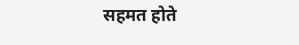सहमत होते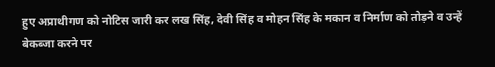हुए अप्राथीगण को नोटिस जारी कर लख सिंह, देवी सिंह व मोहन सिंह के मकान व निर्माण को तोड़ने व उन्हें बेकब्जा करने पर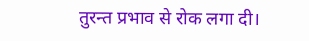तुरन्त प्रभाव से रोक लगा दी।